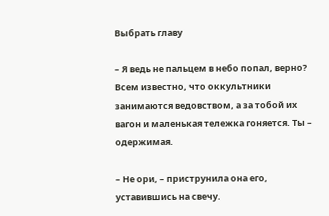Выбрать главу

– Я ведь не пальцем в небо попал, верно? Всем известно, что оккультники занимаются ведовством, а за тобой их вагон и маленькая тележка гоняется. Ты – одержимая.

– Не ори, – приструнила она его, уставившись на свечу.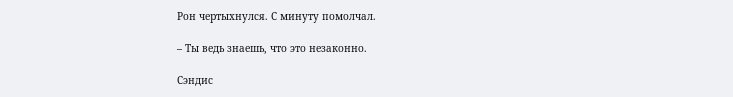Рон чертыхнулся. С минуту помолчал.

– Ты ведь знаешь, что это незаконно.

Сэндис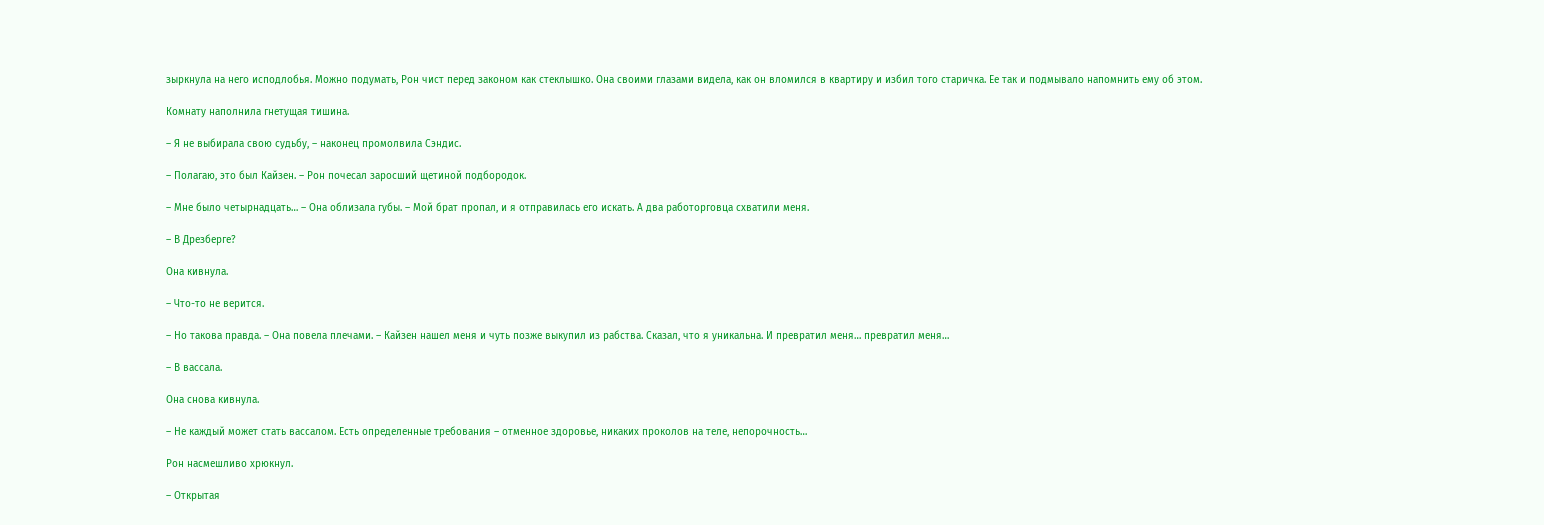зыркнула на него исподлобья. Можно подумать, Рон чист перед законом как стеклышко. Она своими глазами видела, как он вломился в квартиру и избил того старичка. Ее так и подмывало напомнить ему об этом.

Комнату наполнила гнетущая тишина.

– Я не выбирала свою судьбу, – наконец промолвила Сэндис.

– Полагаю, это был Кайзен. – Рон почесал заросший щетиной подбородок.

– Мне было четырнадцать… – Она облизала губы. – Мой брат пропал, и я отправилась его искать. А два работорговца схватили меня.

– В Дрезберге?

Она кивнула.

– Что-то не верится.

– Но такова правда. – Она повела плечами. – Кайзен нашел меня и чуть позже выкупил из рабства. Сказал, что я уникальна. И превратил меня… превратил меня…

– В вассала.

Она снова кивнула.

– Не каждый может стать вассалом. Есть определенные требования – отменное здоровье, никаких проколов на теле, непорочность…

Рон насмешливо хрюкнул.

– Открытая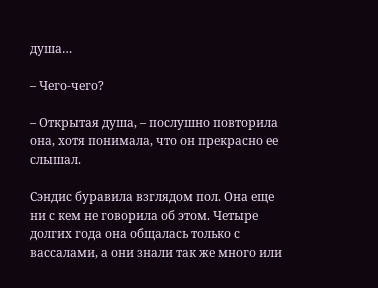душа…

– Чего-чего?

– Открытая душа, – послушно повторила она, хотя понимала, что он прекрасно ее слышал.

Сэндис буравила взглядом пол. Она еще ни с кем не говорила об этом. Четыре долгих года она общалась только с вассалами, а они знали так же много или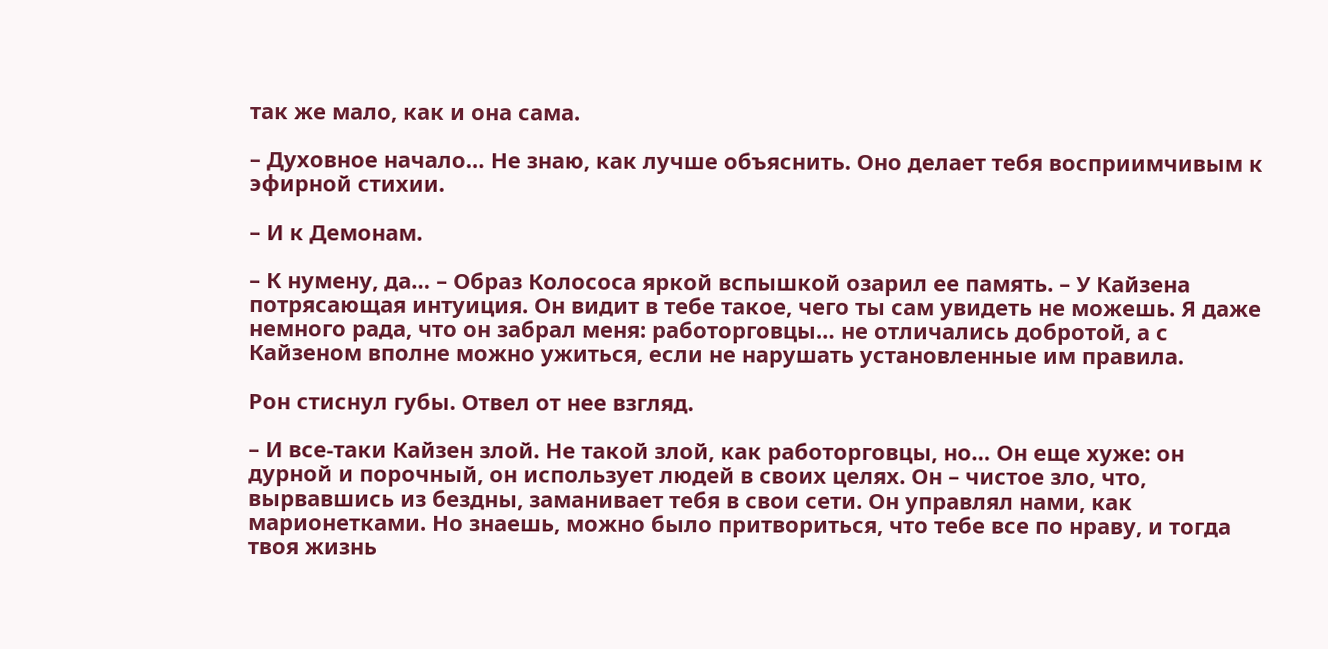так же мало, как и она сама.

– Духовное начало… Не знаю, как лучше объяснить. Оно делает тебя восприимчивым к эфирной стихии.

– И к Демонам.

– К нумену, да… – Образ Колососа яркой вспышкой озарил ее память. – У Кайзена потрясающая интуиция. Он видит в тебе такое, чего ты сам увидеть не можешь. Я даже немного рада, что он забрал меня: работорговцы… не отличались добротой, а с Кайзеном вполне можно ужиться, если не нарушать установленные им правила.

Рон стиснул губы. Отвел от нее взгляд.

– И все-таки Кайзен злой. Не такой злой, как работорговцы, но… Он еще хуже: он дурной и порочный, он использует людей в своих целях. Он – чистое зло, что, вырвавшись из бездны, заманивает тебя в свои сети. Он управлял нами, как марионетками. Но знаешь, можно было притвориться, что тебе все по нраву, и тогда твоя жизнь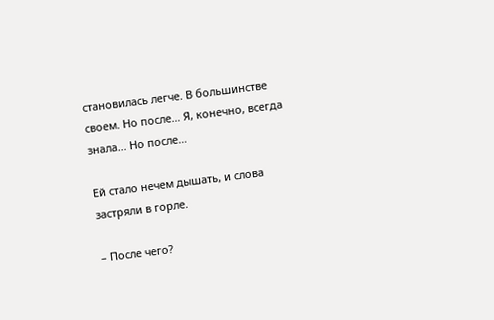становилась легче. В большинстве своем. Но после… Я, конечно, всегда знала… Но после…

Ей стало нечем дышать, и слова застряли в горле.

– После чего?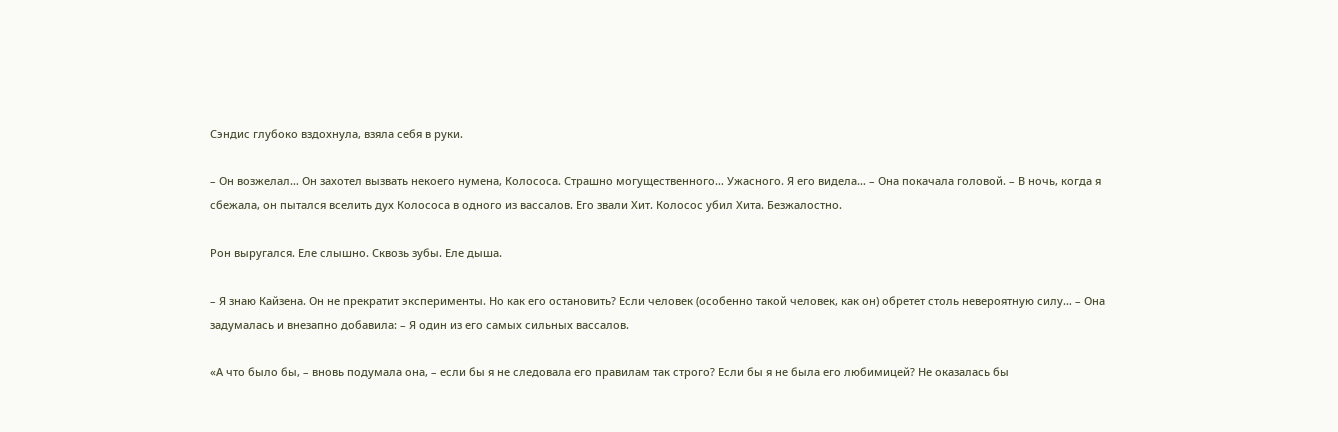Сэндис глубоко вздохнула, взяла себя в руки.

– Он возжелал… Он захотел вызвать некоего нумена, Колососа. Страшно могущественного… Ужасного. Я его видела… – Она покачала головой. – В ночь, когда я сбежала, он пытался вселить дух Колососа в одного из вассалов. Его звали Хит. Колосос убил Хита. Безжалостно.

Рон выругался. Еле слышно. Сквозь зубы. Еле дыша.

– Я знаю Кайзена. Он не прекратит эксперименты. Но как его остановить? Если человек (особенно такой человек, как он) обретет столь невероятную силу… – Она задумалась и внезапно добавила: – Я один из его самых сильных вассалов.

«А что было бы, – вновь подумала она, – если бы я не следовала его правилам так строго? Если бы я не была его любимицей? Не оказалась бы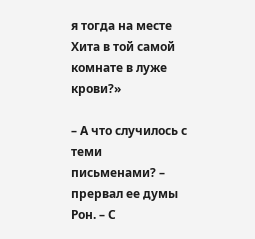я тогда на месте Хита в той самой комнате в луже крови?»

– А что случилось с теми письменами? – прервал ее думы Рон. – С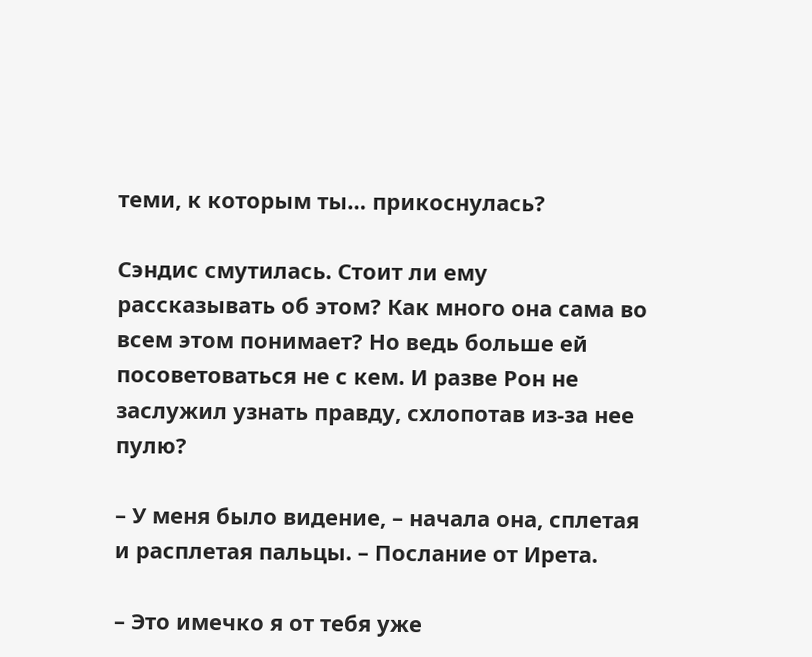теми, к которым ты… прикоснулась?

Сэндис смутилась. Стоит ли ему рассказывать об этом? Как много она сама во всем этом понимает? Но ведь больше ей посоветоваться не с кем. И разве Рон не заслужил узнать правду, схлопотав из-за нее пулю?

– У меня было видение, – начала она, сплетая и расплетая пальцы. – Послание от Ирета.

– Это имечко я от тебя уже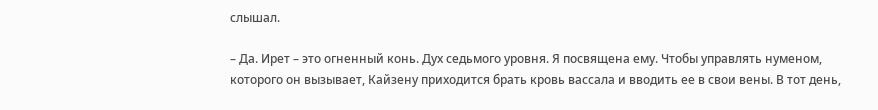слышал.

– Да. Ирет – это огненный конь. Дух седьмого уровня. Я посвящена ему. Чтобы управлять нуменом, которого он вызывает, Кайзену приходится брать кровь вассала и вводить ее в свои вены. В тот день,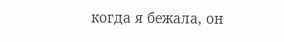когда я бежала, он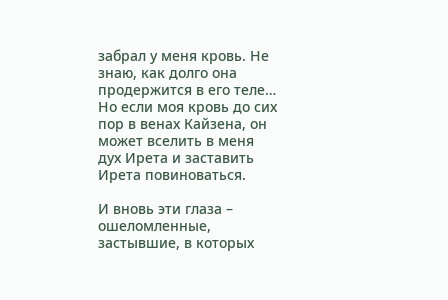забрал у меня кровь. Не знаю, как долго она продержится в его теле… Но если моя кровь до сих пор в венах Кайзена, он может вселить в меня дух Ирета и заставить Ирета повиноваться.

И вновь эти глаза – ошеломленные, застывшие, в которых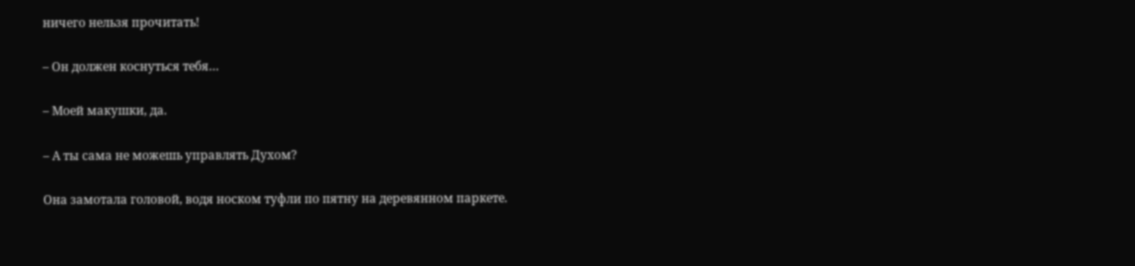ничего нельзя прочитать!

– Он должен коснуться тебя…

– Моей макушки, да.

– А ты сама не можешь управлять Духом?

Она замотала головой, водя носком туфли по пятну на деревянном паркете.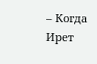– Когда Ирет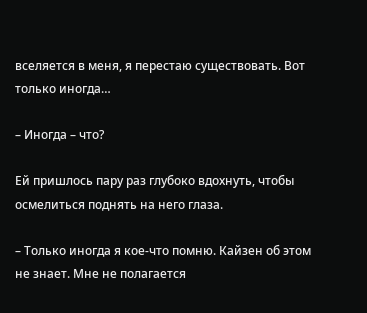вселяется в меня, я перестаю существовать. Вот только иногда…

– Иногда – что?

Ей пришлось пару раз глубоко вдохнуть, чтобы осмелиться поднять на него глаза.

– Только иногда я кое-что помню. Кайзен об этом не знает. Мне не полагается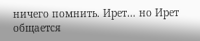ничего помнить. Ирет… но Ирет общается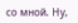со мной. Ну,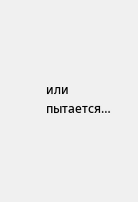или пытается…